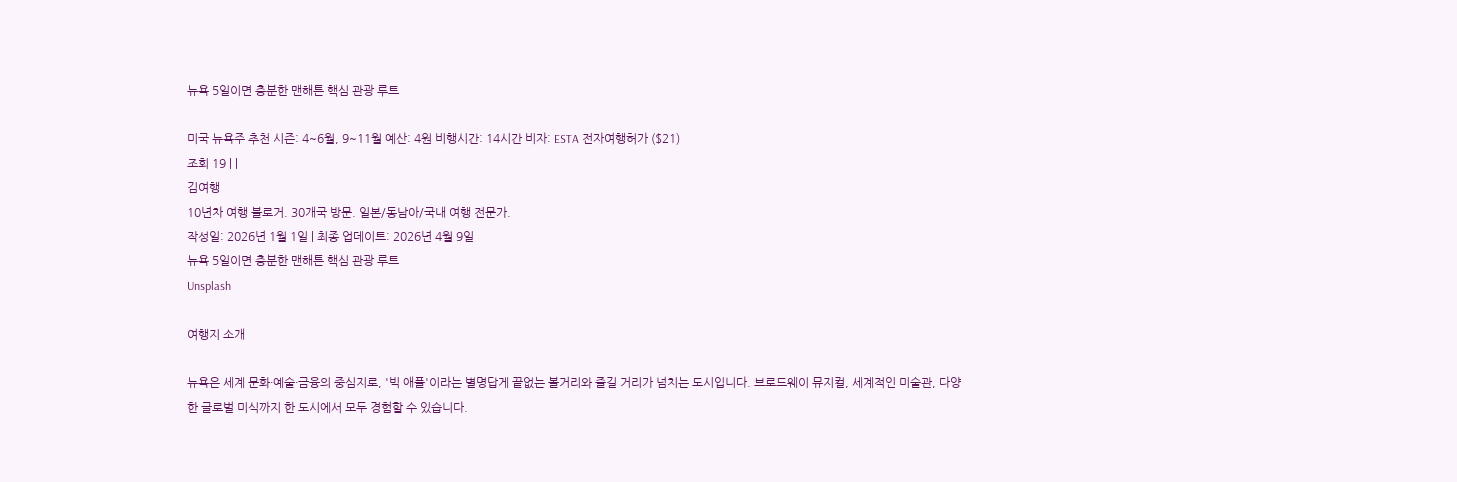뉴욕 5일이면 충분한 맨해튼 핵심 관광 루트

미국 뉴욕주 추천 시즌: 4~6월, 9~11월 예산: 4원 비행시간: 14시간 비자: ESTA 전자여행허가 ($21)
조회 19 | |
김여행
10년차 여행 블로거. 30개국 방문. 일본/동남아/국내 여행 전문가.
작성일: 2026년 1월 1일 | 최종 업데이트: 2026년 4월 9일
뉴욕 5일이면 충분한 맨해튼 핵심 관광 루트
Unsplash

여행지 소개

뉴욕은 세계 문화·예술·금융의 중심지로, '빅 애플'이라는 별명답게 끝없는 볼거리와 즐길 거리가 넘치는 도시입니다. 브로드웨이 뮤지컬, 세계적인 미술관, 다양한 글로벌 미식까지 한 도시에서 모두 경험할 수 있습니다.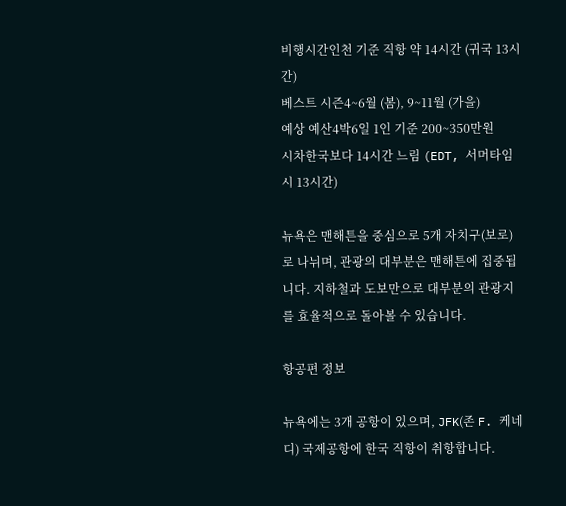비행시간인천 기준 직항 약 14시간 (귀국 13시간)
베스트 시즌4~6월 (봄), 9~11월 (가을)
예상 예산4박6일 1인 기준 200~350만원
시차한국보다 14시간 느림 (EDT, 서머타임 시 13시간)

뉴욕은 맨해튼을 중심으로 5개 자치구(보로)로 나뉘며, 관광의 대부분은 맨해튼에 집중됩니다. 지하철과 도보만으로 대부분의 관광지를 효율적으로 돌아볼 수 있습니다.

항공편 정보

뉴욕에는 3개 공항이 있으며, JFK(존 F. 케네디) 국제공항에 한국 직항이 취항합니다.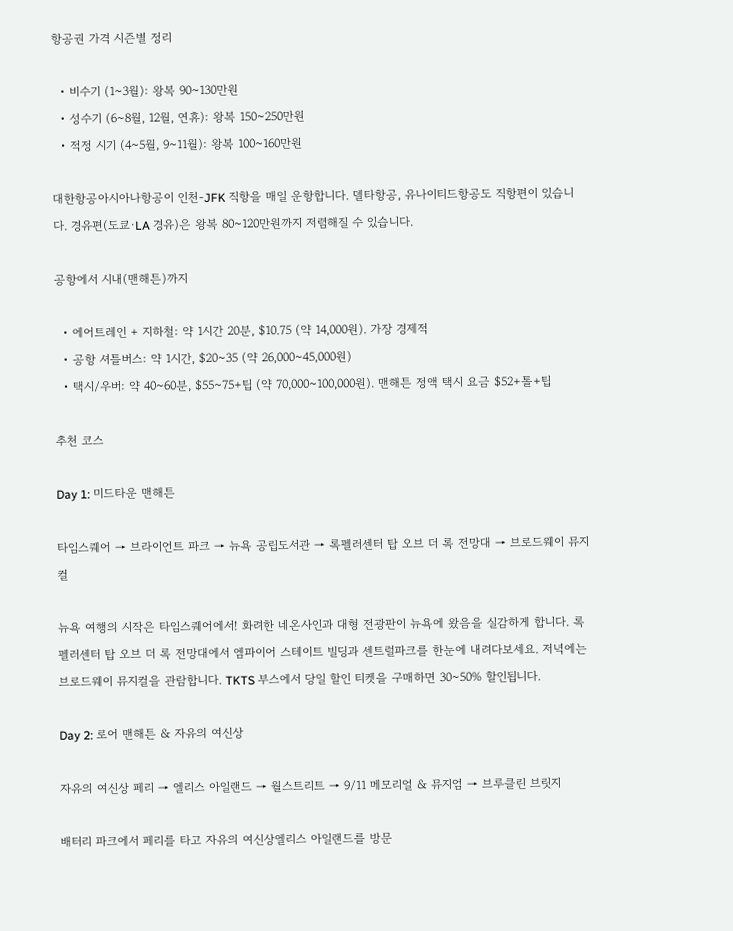항공권 가격 시즌별 정리

  • 비수기 (1~3월): 왕복 90~130만원
  • 성수기 (6~8월, 12월, 연휴): 왕복 150~250만원
  • 적정 시기 (4~5월, 9~11월): 왕복 100~160만원

대한항공아시아나항공이 인천-JFK 직항을 매일 운항합니다. 델타항공, 유나이티드항공도 직항편이 있습니다. 경유편(도쿄·LA 경유)은 왕복 80~120만원까지 저렴해질 수 있습니다.

공항에서 시내(맨해튼)까지

  • 에어트레인 + 지하철: 약 1시간 20분, $10.75 (약 14,000원). 가장 경제적
  • 공항 셔틀버스: 약 1시간, $20~35 (약 26,000~45,000원)
  • 택시/우버: 약 40~60분, $55~75+팁 (약 70,000~100,000원). 맨해튼 정액 택시 요금 $52+톨+팁

추천 코스

Day 1: 미드타운 맨해튼

타임스퀘어 → 브라이언트 파크 → 뉴욕 공립도서관 → 록펠러센터 탑 오브 더 록 전망대 → 브로드웨이 뮤지컬

뉴욕 여행의 시작은 타임스퀘어에서! 화려한 네온사인과 대형 전광판이 뉴욕에 왔음을 실감하게 합니다. 록펠러센터 탑 오브 더 록 전망대에서 엠파이어 스테이트 빌딩과 센트럴파크를 한눈에 내려다보세요. 저녁에는 브로드웨이 뮤지컬을 관람합니다. TKTS 부스에서 당일 할인 티켓을 구매하면 30~50% 할인됩니다.

Day 2: 로어 맨해튼 & 자유의 여신상

자유의 여신상 페리 → 엘리스 아일랜드 → 월스트리트 → 9/11 메모리얼 & 뮤지엄 → 브루클린 브릿지

배터리 파크에서 페리를 타고 자유의 여신상엘리스 아일랜드를 방문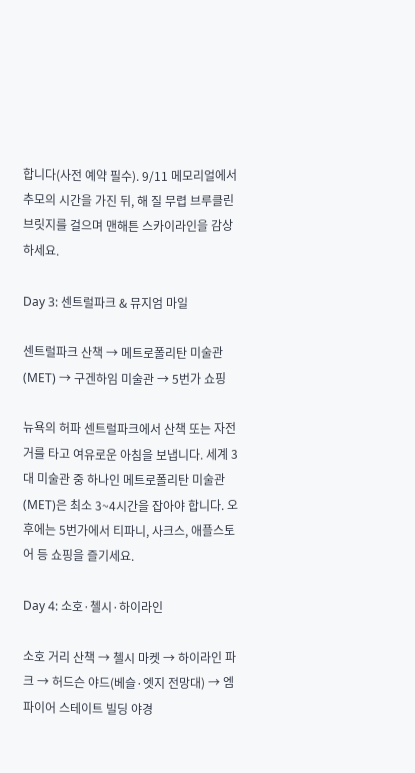합니다(사전 예약 필수). 9/11 메모리얼에서 추모의 시간을 가진 뒤, 해 질 무렵 브루클린 브릿지를 걸으며 맨해튼 스카이라인을 감상하세요.

Day 3: 센트럴파크 & 뮤지엄 마일

센트럴파크 산책 → 메트로폴리탄 미술관(MET) → 구겐하임 미술관 → 5번가 쇼핑

뉴욕의 허파 센트럴파크에서 산책 또는 자전거를 타고 여유로운 아침을 보냅니다. 세계 3대 미술관 중 하나인 메트로폴리탄 미술관(MET)은 최소 3~4시간을 잡아야 합니다. 오후에는 5번가에서 티파니, 사크스, 애플스토어 등 쇼핑을 즐기세요.

Day 4: 소호·첼시·하이라인

소호 거리 산책 → 첼시 마켓 → 하이라인 파크 → 허드슨 야드(베슬·엣지 전망대) → 엠파이어 스테이트 빌딩 야경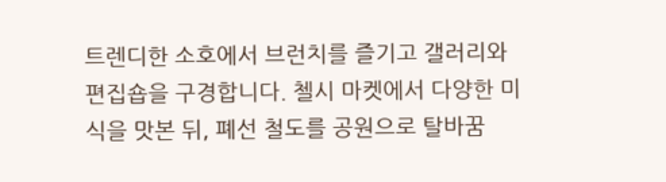트렌디한 소호에서 브런치를 즐기고 갤러리와 편집숍을 구경합니다. 첼시 마켓에서 다양한 미식을 맛본 뒤, 폐선 철도를 공원으로 탈바꿈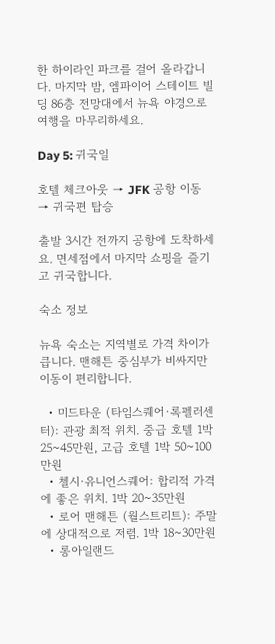한 하이라인 파크를 걸어 올라갑니다. 마지막 밤, 엠파이어 스테이트 빌딩 86층 전망대에서 뉴욕 야경으로 여행을 마무리하세요.

Day 5: 귀국일

호텔 체크아웃 → JFK 공항 이동 → 귀국편 탑승

출발 3시간 전까지 공항에 도착하세요. 면세점에서 마지막 쇼핑을 즐기고 귀국합니다.

숙소 정보

뉴욕 숙소는 지역별로 가격 차이가 큽니다. 맨해튼 중심부가 비싸지만 이동이 편리합니다.

  • 미드타운 (타임스퀘어·록펠러센터): 관광 최적 위치. 중급 호텔 1박 25~45만원, 고급 호텔 1박 50~100만원
  • 첼시·유니언스퀘어: 합리적 가격에 좋은 위치. 1박 20~35만원
  • 로어 맨해튼 (월스트리트): 주말에 상대적으로 저렴. 1박 18~30만원
  • 롱아일랜드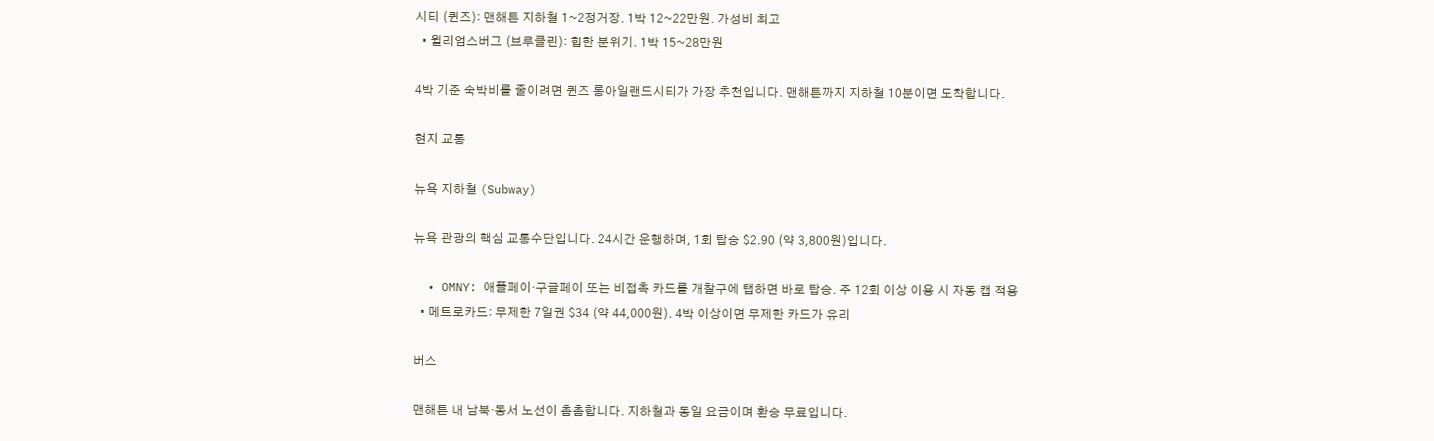시티 (퀸즈): 맨해튼 지하철 1~2정거장. 1박 12~22만원. 가성비 최고
  • 윌리엄스버그 (브루클린): 힙한 분위기. 1박 15~28만원

4박 기준 숙박비를 줄이려면 퀸즈 롱아일랜드시티가 가장 추천입니다. 맨해튼까지 지하철 10분이면 도착합니다.

현지 교통

뉴욕 지하철 (Subway)

뉴욕 관광의 핵심 교통수단입니다. 24시간 운행하며, 1회 탑승 $2.90 (약 3,800원)입니다.

  • OMNY: 애플페이·구글페이 또는 비접촉 카드를 개찰구에 탭하면 바로 탑승. 주 12회 이상 이용 시 자동 캡 적용
  • 메트로카드: 무제한 7일권 $34 (약 44,000원). 4박 이상이면 무제한 카드가 유리

버스

맨해튼 내 남북·동서 노선이 촘촘합니다. 지하철과 동일 요금이며 환승 무료입니다.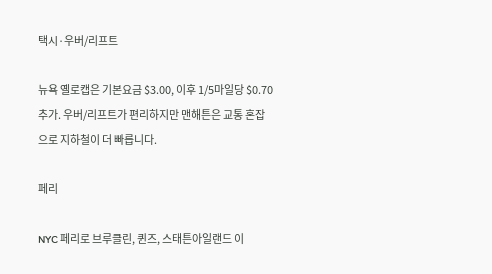택시·우버/리프트

뉴욕 옐로캡은 기본요금 $3.00, 이후 1/5마일당 $0.70 추가. 우버/리프트가 편리하지만 맨해튼은 교통 혼잡으로 지하철이 더 빠릅니다.

페리

NYC 페리로 브루클린, 퀸즈, 스태튼아일랜드 이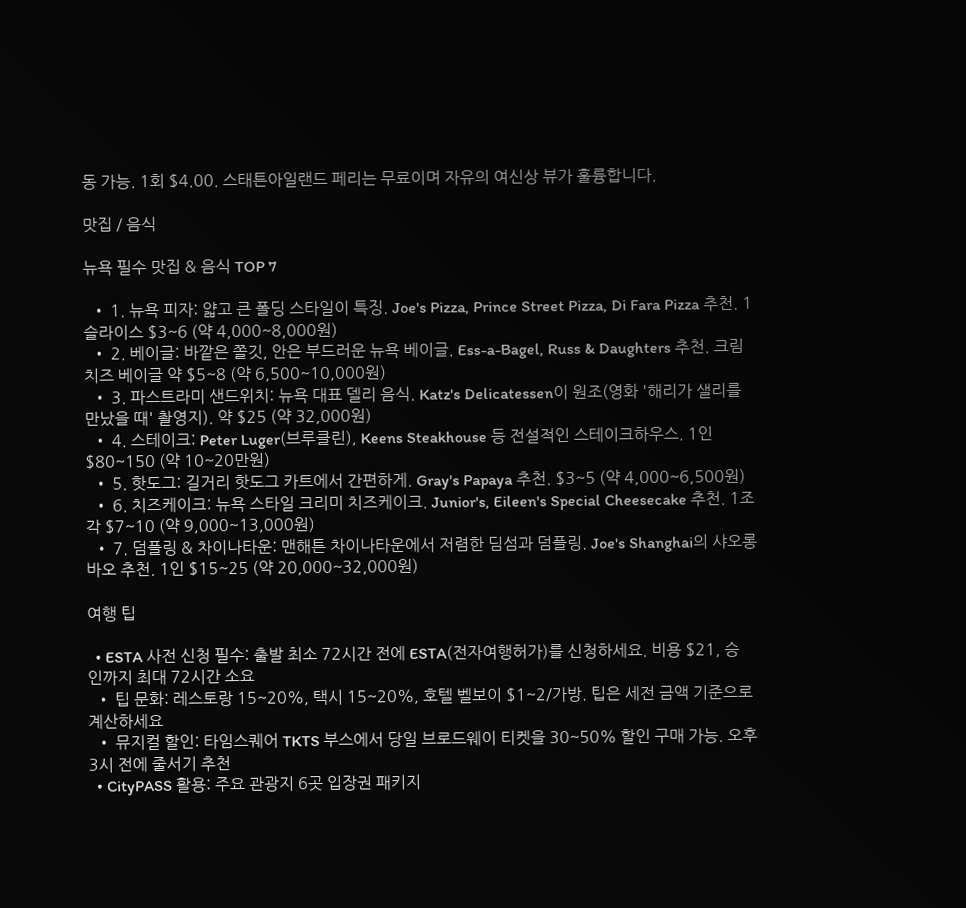동 가능. 1회 $4.00. 스태튼아일랜드 페리는 무료이며 자유의 여신상 뷰가 훌륭합니다.

맛집 / 음식

뉴욕 필수 맛집 & 음식 TOP 7

  • 1. 뉴욕 피자: 얇고 큰 폴딩 스타일이 특징. Joe's Pizza, Prince Street Pizza, Di Fara Pizza 추천. 1슬라이스 $3~6 (약 4,000~8,000원)
  • 2. 베이글: 바깥은 쫄깃, 안은 부드러운 뉴욕 베이글. Ess-a-Bagel, Russ & Daughters 추천. 크림치즈 베이글 약 $5~8 (약 6,500~10,000원)
  • 3. 파스트라미 샌드위치: 뉴욕 대표 델리 음식. Katz's Delicatessen이 원조(영화 '해리가 샐리를 만났을 때' 촬영지). 약 $25 (약 32,000원)
  • 4. 스테이크: Peter Luger(브루클린), Keens Steakhouse 등 전설적인 스테이크하우스. 1인 $80~150 (약 10~20만원)
  • 5. 핫도그: 길거리 핫도그 카트에서 간편하게. Gray's Papaya 추천. $3~5 (약 4,000~6,500원)
  • 6. 치즈케이크: 뉴욕 스타일 크리미 치즈케이크. Junior's, Eileen's Special Cheesecake 추천. 1조각 $7~10 (약 9,000~13,000원)
  • 7. 덤플링 & 차이나타운: 맨해튼 차이나타운에서 저렴한 딤섬과 덤플링. Joe's Shanghai의 샤오롱바오 추천. 1인 $15~25 (약 20,000~32,000원)

여행 팁

  • ESTA 사전 신청 필수: 출발 최소 72시간 전에 ESTA(전자여행허가)를 신청하세요. 비용 $21, 승인까지 최대 72시간 소요
  • 팁 문화: 레스토랑 15~20%, 택시 15~20%, 호텔 벨보이 $1~2/가방. 팁은 세전 금액 기준으로 계산하세요
  • 뮤지컬 할인: 타임스퀘어 TKTS 부스에서 당일 브로드웨이 티켓을 30~50% 할인 구매 가능. 오후 3시 전에 줄서기 추천
  • CityPASS 활용: 주요 관광지 6곳 입장권 패키지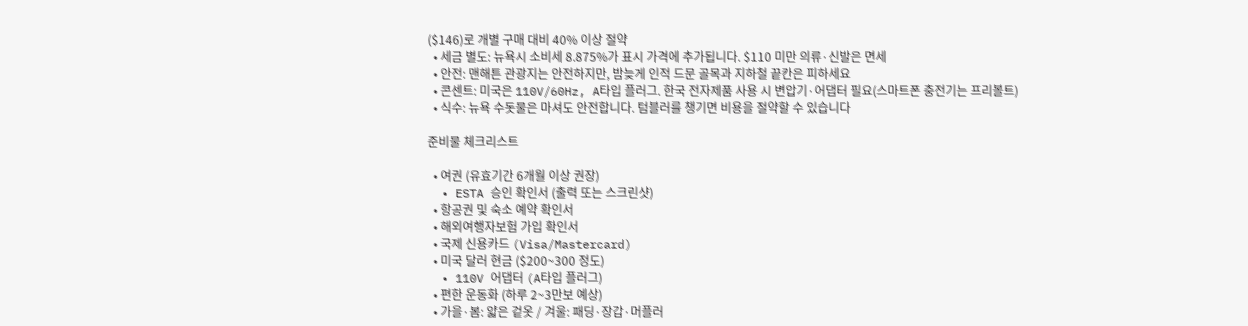($146)로 개별 구매 대비 40% 이상 절약
  • 세금 별도: 뉴욕시 소비세 8.875%가 표시 가격에 추가됩니다. $110 미만 의류·신발은 면세
  • 안전: 맨해튼 관광지는 안전하지만, 밤늦게 인적 드문 골목과 지하철 끝칸은 피하세요
  • 콘센트: 미국은 110V/60Hz, A타입 플러그. 한국 전자제품 사용 시 변압기·어댑터 필요(스마트폰 충전기는 프리볼트)
  • 식수: 뉴욕 수돗물은 마셔도 안전합니다. 텀블러를 챙기면 비용을 절약할 수 있습니다

준비물 체크리스트

  • 여권 (유효기간 6개월 이상 권장)
  • ESTA 승인 확인서 (출력 또는 스크린샷)
  • 항공권 및 숙소 예약 확인서
  • 해외여행자보험 가입 확인서
  • 국제 신용카드 (Visa/Mastercard)
  • 미국 달러 현금 ($200~300 정도)
  • 110V 어댑터 (A타입 플러그)
  • 편한 운동화 (하루 2~3만보 예상)
  • 가을·봄: 얇은 겉옷 / 겨울: 패딩·장갑·머플러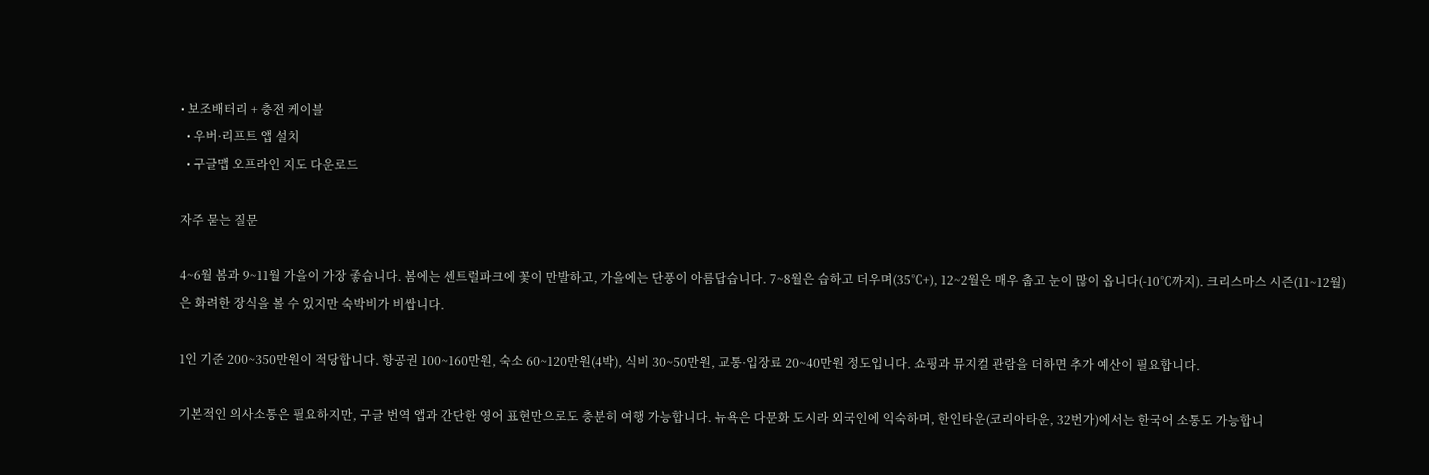• 보조배터리 + 충전 케이블
  • 우버·리프트 앱 설치
  • 구글맵 오프라인 지도 다운로드

자주 묻는 질문

4~6월 봄과 9~11월 가을이 가장 좋습니다. 봄에는 센트럴파크에 꽃이 만발하고, 가을에는 단풍이 아름답습니다. 7~8월은 습하고 더우며(35℃+), 12~2월은 매우 춥고 눈이 많이 옵니다(-10℃까지). 크리스마스 시즌(11~12월)은 화려한 장식을 볼 수 있지만 숙박비가 비쌉니다.

1인 기준 200~350만원이 적당합니다. 항공권 100~160만원, 숙소 60~120만원(4박), 식비 30~50만원, 교통·입장료 20~40만원 정도입니다. 쇼핑과 뮤지컬 관람을 더하면 추가 예산이 필요합니다.

기본적인 의사소통은 필요하지만, 구글 번역 앱과 간단한 영어 표현만으로도 충분히 여행 가능합니다. 뉴욕은 다문화 도시라 외국인에 익숙하며, 한인타운(코리아타운, 32번가)에서는 한국어 소통도 가능합니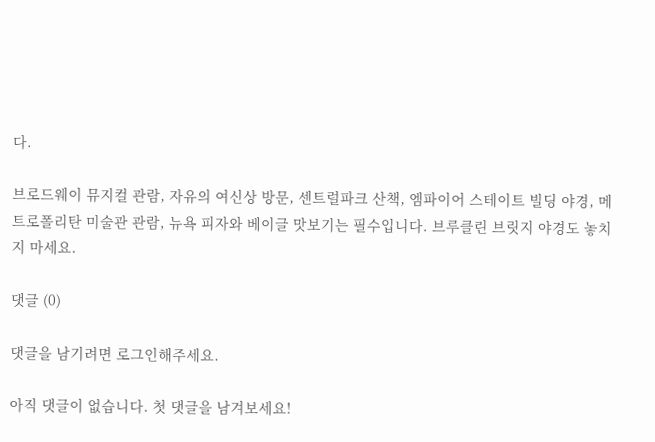다.

브로드웨이 뮤지컬 관람, 자유의 여신상 방문, 센트럴파크 산책, 엠파이어 스테이트 빌딩 야경, 메트로폴리탄 미술관 관람, 뉴욕 피자와 베이글 맛보기는 필수입니다. 브루클린 브릿지 야경도 놓치지 마세요.

댓글 (0)

댓글을 남기려면 로그인해주세요.

아직 댓글이 없습니다. 첫 댓글을 남겨보세요!